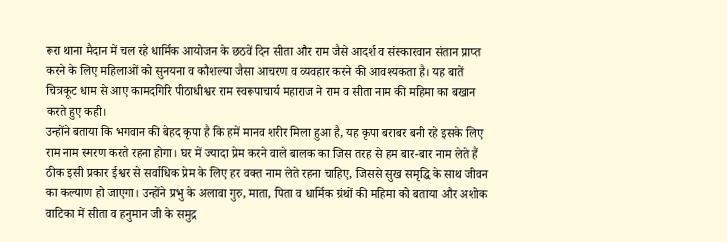रूरा थाना मैदान में चल रहे धार्मिक आयोजन के छठवें दिन सीता और राम जैसे आदर्श व संस्कारवान संतान प्राप्त करने के लिए महिलाओं को सुनयना व कौशल्या जैसा आचरण व व्यवहार करने की आवश्यकता है। यह बातें चित्रकूट धाम से आए कामदगिरि पीठाधीश्वर राम स्वरूपाचार्य महाराज ने राम व सीता नाम की महिमा का बखान करते हुए कही।
उन्होंने बताया कि भगवान की बेहद कृपा है कि हमें मानव शरीर मिला हुआ है, यह कृपा बराबर बनी रहे इसके लिए राम नाम स्मरण करते रहना होगा। घर में ज्यादा प्रेम करने वाले बालक का जिस तरह से हम बार-बार नाम लेते हैं ठीक इसी प्रकार ईश्वर से सर्वाधिक प्रेम के लिए हर वक्त नाम लेते रहना चाहिए, जिससे सुख समृद्धि के साथ जीवन का कल्याण हो जाएगा। उन्होंने प्रभु के अलावा गुरु, माता, पिता व धार्मिक ग्रंथों की महिमा को बताया और अशोक वाटिका में सीता व हनुमान जी के समुद्र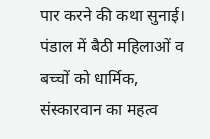पार करने की कथा सुनाई। पंडाल में बैठी महिलाओं व बच्चों को धार्मिक, संस्कारवान का महत्व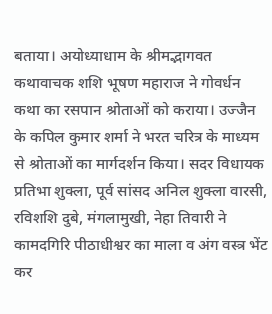बताया। अयोध्याधाम के श्रीमद्भागवत कथावाचक शशि भूषण महाराज ने गोवर्धन कथा का रसपान श्रोताओं को कराया। उज्जैन के कपिल कुमार शर्मा ने भरत चरित्र के माध्यम से श्रोताओं का मार्गदर्शन किया। सदर विधायक प्रतिभा शुक्ला, पूर्व सांसद अनिल शुक्ला वारसी, रविशशि दुबे, मंगलामुखी, नेहा तिवारी ने कामदगिरि पीठाधीश्वर का माला व अंग वस्त्र भेंट कर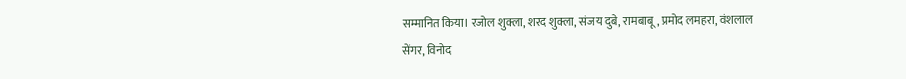सम्मानित किया। रजोल शुक्ला, शरद शुक्ला, संजय दुबे, रामबाबू, प्रमोद लमहरा, वंशलाल सेंगर, विनोद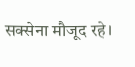सक्सेना मौजूद रहे।